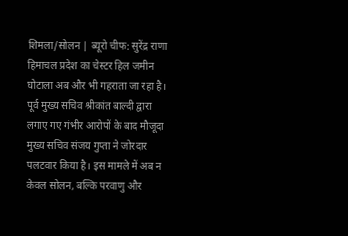शिमला/सोलन | ब्यूरो चीफ: सुरेंद्र राणा
हिमाचल प्रदेश का चेस्टर हिल जमीन घोटाला अब और भी गहराता जा रहा है। पूर्व मुख्य सचिव श्रीकांत बाल्दी द्वारा लगाए गए गंभीर आरोपों के बाद मौजूदा मुख्य सचिव संजय गुप्ता ने जोरदार पलटवार किया है। इस मामले में अब न केवल सोलन, बल्कि परवाणु और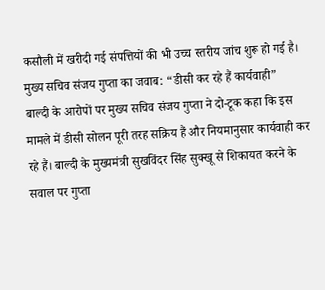कसौली में खरीदी गई संपत्तियों की भी उच्च स्तरीय जांच शुरू हो गई है।
मुख्य सचिव संजय गुप्ता का जवाब: “डीसी कर रहे हैं कार्यवाही”
बाल्दी के आरोपों पर मुख्य सचिव संजय गुप्ता ने दो-टूक कहा कि इस मामले में डीसी सोलन पूरी तरह सक्रिय हैं और नियमानुसार कार्यवाही कर रहे हैं। बाल्दी के मुख्यमंत्री सुखविंदर सिंह सुक्खू से शिकायत करने के सवाल पर गुप्ता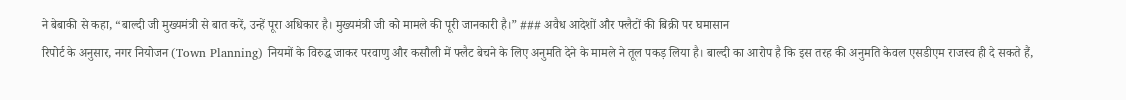ने बेबाकी से कहा, “बाल्दी जी मुख्यमंत्री से बात करें, उन्हें पूरा अधिकार है। मुख्यमंत्री जी को मामले की पूरी जानकारी है।” ### अवैध आदेशों और फ्लैटों की बिक्री पर घमासान
रिपोर्ट के अनुसार, नगर नियोजन (Town Planning) नियमों के विरुद्ध जाकर परवाणु और कसौली में फ्लैट बेचने के लिए अनुमति देने के मामले ने तूल पकड़ लिया है। बाल्दी का आरोप है कि इस तरह की अनुमति केवल एसडीएम राजस्व ही दे सकते हैं,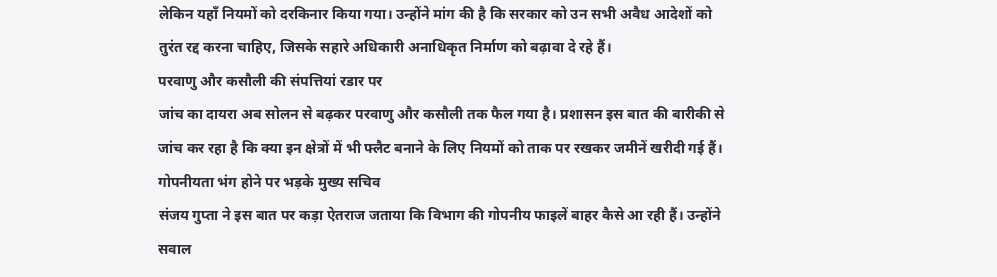लेकिन यहाँ नियमों को दरकिनार किया गया। उन्होंने मांग की है कि सरकार को उन सभी अवैध आदेशों को तुरंत रद्द करना चाहिए, जिसके सहारे अधिकारी अनाधिकृत निर्माण को बढ़ावा दे रहे हैं।
परवाणु और कसौली की संपत्तियां रडार पर
जांच का दायरा अब सोलन से बढ़कर परवाणु और कसौली तक फैल गया है। प्रशासन इस बात की बारीकी से जांच कर रहा है कि क्या इन क्षेत्रों में भी फ्लैट बनाने के लिए नियमों को ताक पर रखकर जमीनें खरीदी गई हैं।
गोपनीयता भंग होने पर भड़के मुख्य सचिव
संजय गुप्ता ने इस बात पर कड़ा ऐतराज जताया कि विभाग की गोपनीय फाइलें बाहर कैसे आ रही हैं। उन्होंने सवाल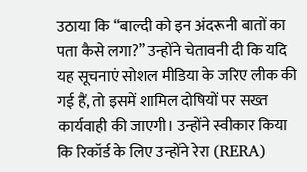उठाया कि “बाल्दी को इन अंदरूनी बातों का पता कैसे लगा?” उन्होंने चेतावनी दी कि यदि यह सूचनाएं सोशल मीडिया के जरिए लीक की गई हैं, तो इसमें शामिल दोषियों पर सख्त कार्यवाही की जाएगी। उन्होंने स्वीकार किया कि रिकॉर्ड के लिए उन्होंने रेरा (RERA)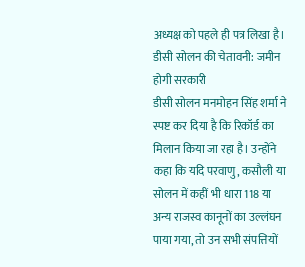अध्यक्ष को पहले ही पत्र लिखा है।
डीसी सोलन की चेतावनी: जमीन होगी सरकारी
डीसी सोलन मनमोहन सिंह शर्मा ने स्पष्ट कर दिया है कि रिकॉर्ड का मिलान किया जा रहा है। उन्होंने कहा कि यदि परवाणु, कसौली या सोलन में कहीं भी धारा 118 या अन्य राजस्व कानूनों का उल्लंघन पाया गया, तो उन सभी संपत्तियों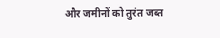और जमीनों को तुरंत जब्त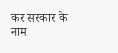कर सरकार के नाम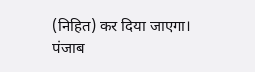(निहित) कर दिया जाएगा।
पंजाब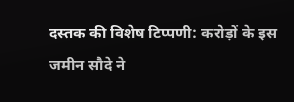दस्तक की विशेष टिप्पणी: करोड़ों के इस जमीन सौदे ने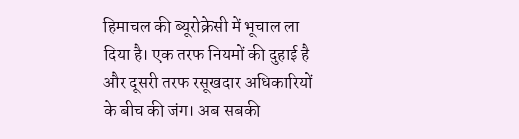हिमाचल की ब्यूरोक्रेसी में भूचाल ला दिया है। एक तरफ नियमों की दुहाई है और दूसरी तरफ रसूखदार अधिकारियों के बीच की जंग। अब सबकी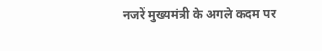नजरें मुख्यमंत्री के अगले कदम पर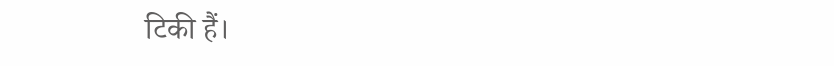टिकी हैं।